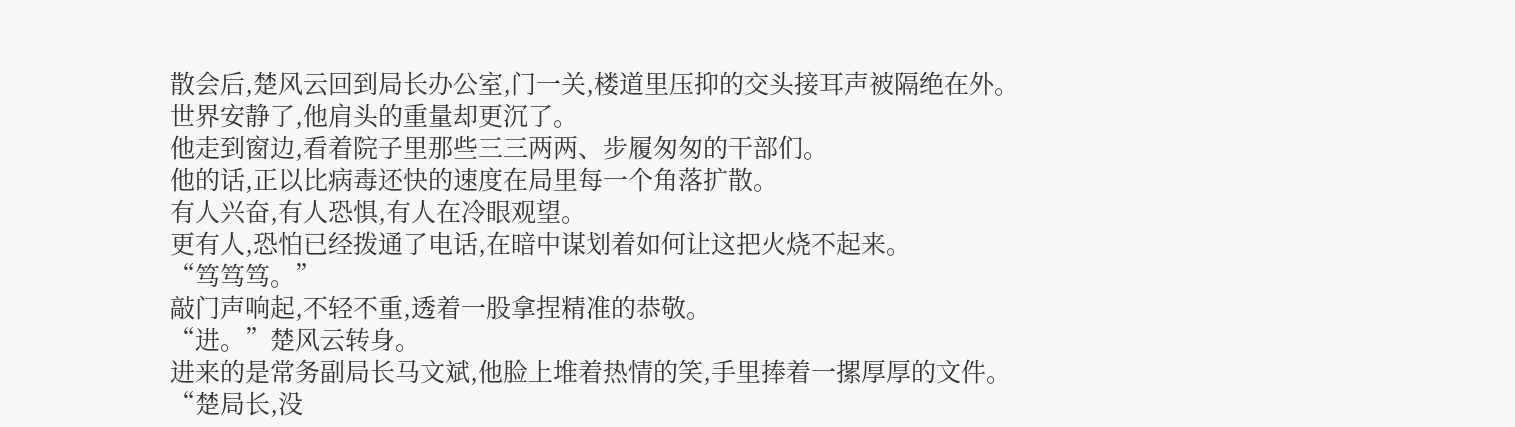散会后,楚风云回到局长办公室,门一关,楼道里压抑的交头接耳声被隔绝在外。
世界安静了,他肩头的重量却更沉了。
他走到窗边,看着院子里那些三三两两、步履匆匆的干部们。
他的话,正以比病毒还快的速度在局里每一个角落扩散。
有人兴奋,有人恐惧,有人在冷眼观望。
更有人,恐怕已经拨通了电话,在暗中谋划着如何让这把火烧不起来。
“笃笃笃。”
敲门声响起,不轻不重,透着一股拿捏精准的恭敬。
“进。”楚风云转身。
进来的是常务副局长马文斌,他脸上堆着热情的笑,手里捧着一摞厚厚的文件。
“楚局长,没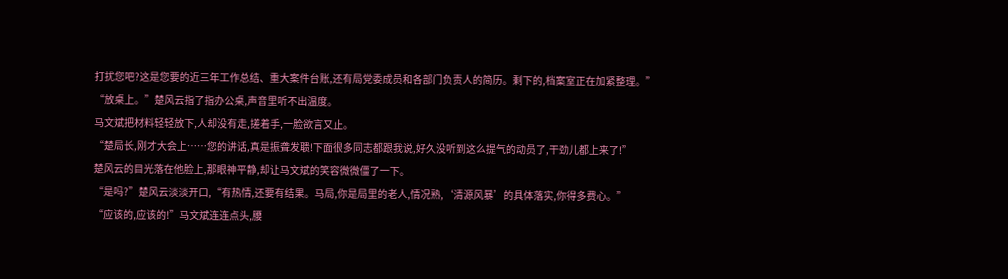打扰您吧?这是您要的近三年工作总结、重大案件台账,还有局党委成员和各部门负责人的简历。剩下的,档案室正在加紧整理。”
“放桌上。”楚风云指了指办公桌,声音里听不出温度。
马文斌把材料轻轻放下,人却没有走,搓着手,一脸欲言又止。
“楚局长,刚才大会上……您的讲话,真是振聋发聩!下面很多同志都跟我说,好久没听到这么提气的动员了,干劲儿都上来了!”
楚风云的目光落在他脸上,那眼神平静,却让马文斌的笑容微微僵了一下。
“是吗?”楚风云淡淡开口,“有热情,还要有结果。马局,你是局里的老人,情况熟,‘清源风暴’的具体落实,你得多费心。”
“应该的,应该的!”马文斌连连点头,腰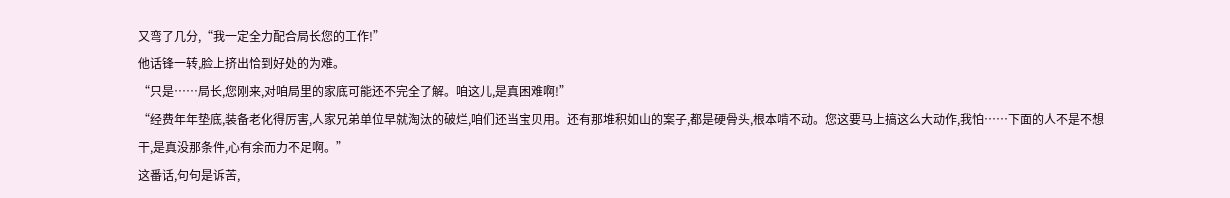又弯了几分,“我一定全力配合局长您的工作!”
他话锋一转,脸上挤出恰到好处的为难。
“只是……局长,您刚来,对咱局里的家底可能还不完全了解。咱这儿,是真困难啊!”
“经费年年垫底,装备老化得厉害,人家兄弟单位早就淘汰的破烂,咱们还当宝贝用。还有那堆积如山的案子,都是硬骨头,根本啃不动。您这要马上搞这么大动作,我怕……下面的人不是不想干,是真没那条件,心有余而力不足啊。”
这番话,句句是诉苦,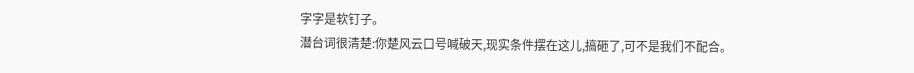字字是软钉子。
潜台词很清楚:你楚风云口号喊破天,现实条件摆在这儿,搞砸了,可不是我们不配合。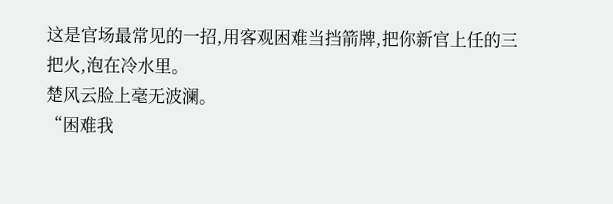这是官场最常见的一招,用客观困难当挡箭牌,把你新官上任的三把火,泡在冷水里。
楚风云脸上毫无波澜。
“困难我